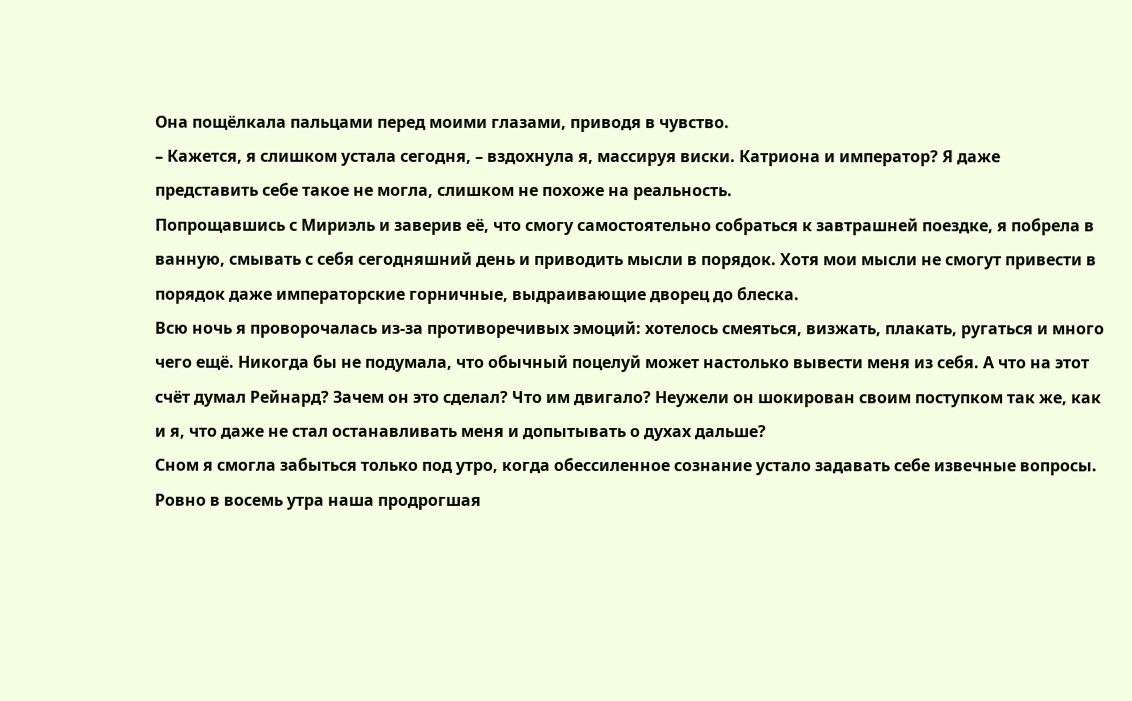Она пощёлкала пальцами перед моими глазами, приводя в чувство.
– Кажется, я слишком устала сегодня, – вздохнула я, массируя виски. Катриона и император? Я даже представить себе такое не могла, слишком не похоже на реальность.
Попрощавшись с Мириэль и заверив её, что смогу самостоятельно собраться к завтрашней поездке, я побрела в ванную, смывать с себя сегодняшний день и приводить мысли в порядок. Хотя мои мысли не смогут привести в порядок даже императорские горничные, выдраивающие дворец до блеска.
Всю ночь я проворочалась из-за противоречивых эмоций: хотелось смеяться, визжать, плакать, ругаться и много чего ещё. Никогда бы не подумала, что обычный поцелуй может настолько вывести меня из себя. А что на этот счёт думал Рейнард? Зачем он это сделал? Что им двигало? Неужели он шокирован своим поступком так же, как и я, что даже не стал останавливать меня и допытывать о духах дальше?
Сном я смогла забыться только под утро, когда обессиленное сознание устало задавать себе извечные вопросы.
Ровно в восемь утра наша продрогшая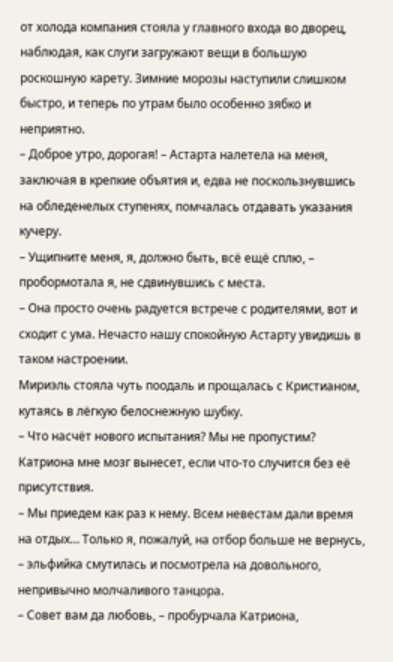от холода компания стояла у главного входа во дворец, наблюдая, как слуги загружают вещи в большую роскошную карету. Зимние морозы наступили слишком быстро, и теперь по утрам было особенно зябко и неприятно.
– Доброе утро, дорогая! – Астарта налетела на меня, заключая в крепкие объятия и, едва не поскользнувшись на обледенелых ступенях, помчалась отдавать указания кучеру.
– Ущипните меня, я, должно быть, всё ещё сплю, – пробормотала я, не сдвинувшись с места.
– Она просто очень радуется встрече с родителями, вот и сходит с ума. Нечасто нашу спокойную Астарту увидишь в таком настроении.
Мириэль стояла чуть поодаль и прощалась с Кристианом, кутаясь в лёгкую белоснежную шубку.
– Что насчёт нового испытания? Мы не пропустим?
Катриона мне мозг вынесет, если что-то случится без её присутствия.
– Мы приедем как раз к нему. Всем невестам дали время на отдых… Только я, пожалуй, на отбор больше не вернусь, – эльфийка смутилась и посмотрела на довольного, непривычно молчаливого танцора.
– Совет вам да любовь, – пробурчала Катриона,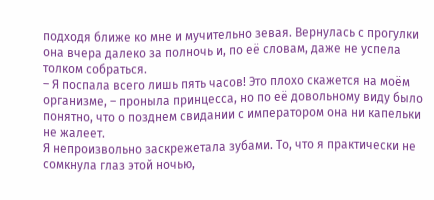подходя ближе ко мне и мучительно зевая. Вернулась с прогулки она вчера далеко за полночь и, по её словам, даже не успела толком собраться.
– Я поспала всего лишь пять часов! Это плохо скажется на моём организме, – проныла принцесса, но по её довольному виду было понятно, что о позднем свидании с императором она ни капельки не жалеет.
Я непроизвольно заскрежетала зубами. То, что я практически не сомкнула глаз этой ночью,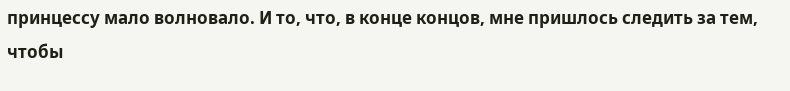принцессу мало волновало. И то, что, в конце концов, мне пришлось следить за тем, чтобы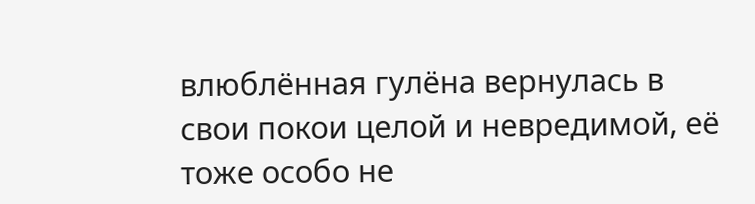влюблённая гулёна вернулась в свои покои целой и невредимой, её тоже особо не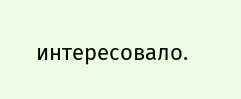интересовало.